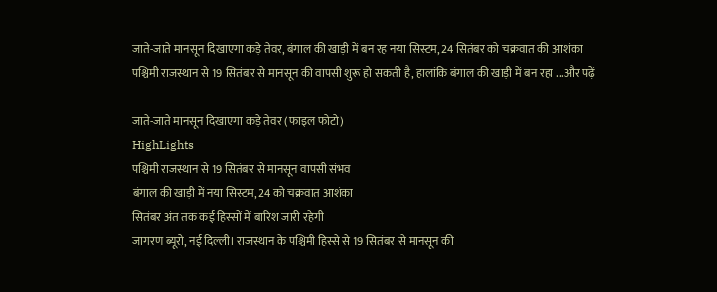जाते-जाते मानसून दिखाएगा कड़े तेवर, बंगाल की खाड़ी में बन रह नया सिस्टम, 24 सितंबर को चक्रवात की आशंका
पश्चिमी राजस्थान से 19 सितंबर से मानसून की वापसी शुरू हो सकती है, हालांकि बंगाल की खाड़ी में बन रहा ...और पढ़ें

जाते-जाते मानसून दिखाएगा कड़े तेवर (फाइल फोटो)
HighLights
पश्चिमी राजस्थान से 19 सितंबर से मानसून वापसी संभव
बंगाल की खाड़ी में नया सिस्टम, 24 को चक्रवात आशंका
सितंबर अंत तक कई हिस्सों में बारिश जारी रहेगी
जागरण ब्यूरो, नई दिल्ली। राजस्थान के पश्चिमी हिस्से से 19 सितंबर से मानसून की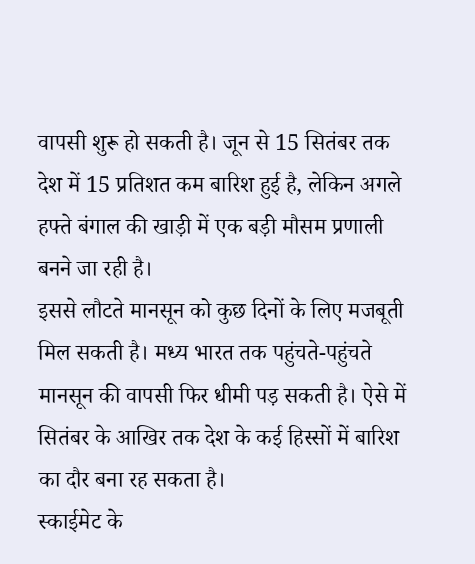वापसी शुरू हो सकती है। जून से 15 सितंबर तक देश में 15 प्रतिशत कम बारिश हुई है, लेकिन अगले हफ्ते बंगाल की खाड़ी में एक बड़ी मौसम प्रणाली बनने जा रही है।
इससे लौटते मानसून को कुछ दिनों के लिए मजबूती मिल सकती है। मध्य भारत तक पहुंचते-पहुंचते मानसून की वापसी फिर धीमी पड़ सकती है। ऐसे में सितंबर के आखिर तक देश के कई हिस्सों में बारिश का दौर बना रह सकता है।
स्काईमेट के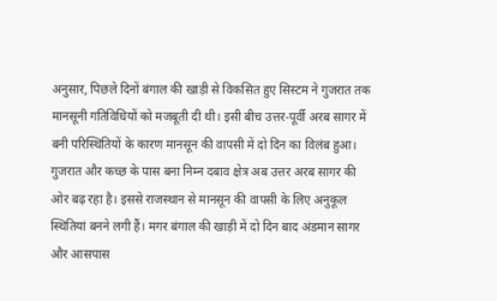अनुसार, पिछले दिनों बंगाल की खाड़ी से विकसित हुए सिस्टम ने गुजरात तक मानसूनी गतिविधियों को मजबूती दी थी। इसी बीच उत्तर-पूर्वी अरब सागर में बनी परिस्थितियों के कारण मानसून की वापसी में दो दिन का विलंब हुआ।
गुजरात और कच्छ के पास बना निम्न दबाव क्षेत्र अब उत्तर अरब सागर की ओर बढ़ रहा है। इससे राजस्थान से मानसून की वापसी के लिए अनुकूल स्थितियां बनने लगी हैं। मगर बंगाल की खाड़ी में दो दिन बाद अंडमान सागर और आसपास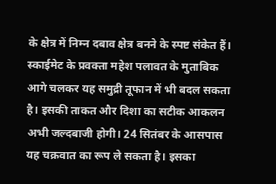के क्षेत्र में निम्न दबाव क्षेत्र बनने के स्पष्ट संकेत हैं।
स्काईमेट के प्रवक्ता महेश पलावत के मुताबिक आगे चलकर यह समुद्री तूफान में भी बदल सकता है। इसकी ताकत और दिशा का सटीक आकलन अभी जल्दबाजी होगी। 24 सितंबर के आसपास यह चक्रवात का रूप ले सकता है। इसका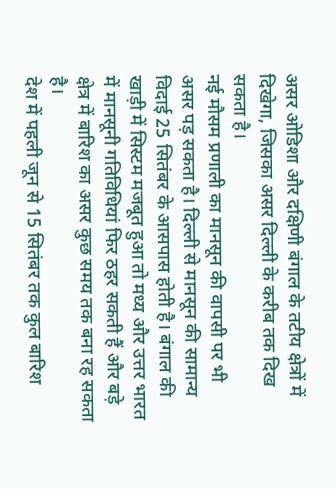असर ओडिशा और दक्षिणी बंगाल के तटीय क्षेत्रों में दिखेगा, जिसका असर दिल्ली के करीब तक दिख सकता है।
नई मौसम प्रणाली का मानसून की वापसी पर भी असर पड़ सकता है। दिल्ली से मानसून की सामान्य विदाई 25 सितंबर के आसपास होती है। बंगाल की खाड़ी में सिस्टम मजबूत हुआ तो मध्य और उत्तर भारत में मानसूनी गतिविधियां फिर ठहर सकती हैं और बड़े क्षेत्र में बारिश का असर कुछ समय तक बना रह सकता है।
देश में पहली जून से 15 सितंबर तक कुल बारिश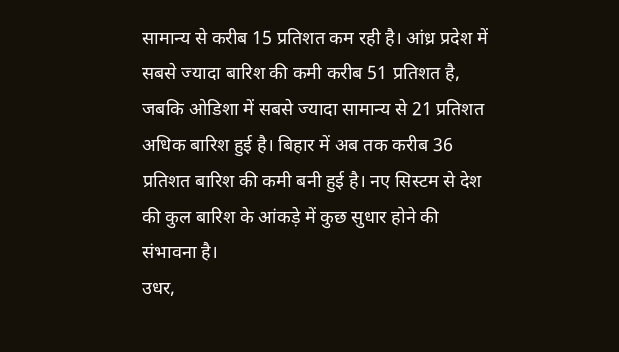सामान्य से करीब 15 प्रतिशत कम रही है। आंध्र प्रदेश में सबसे ज्यादा बारिश की कमी करीब 51 प्रतिशत है, जबकि ओडिशा में सबसे ज्यादा सामान्य से 21 प्रतिशत अधिक बारिश हुई है। बिहार में अब तक करीब 36 प्रतिशत बारिश की कमी बनी हुई है। नए सिस्टम से देश की कुल बारिश के आंकड़े में कुछ सुधार होने की संभावना है।
उधर,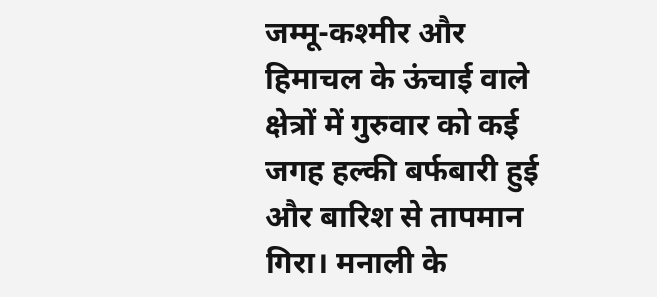जम्मू-कश्मीर और हिमाचल के ऊंचाई वाले क्षेत्रों में गुरुवार को कई जगह हल्की बर्फबारी हुई और बारिश से तापमान गिरा। मनाली के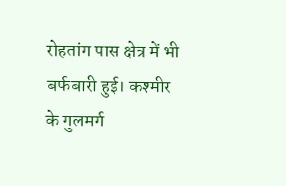रोहतांग पास क्षेत्र में भी बर्फबारी हुई। कश्मीर के गुलमर्ग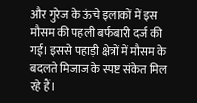और गुरेज के ऊंचे इलाकों में इस मौसम की पहली बर्फबारी दर्ज की गई। इससे पहाड़ी क्षेत्रों में मौसम के बदलते मिजाज के स्पष्ट संकेत मिल रहे हैं।